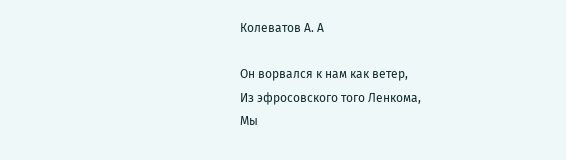Колеватов А. А

Он ворвался к нам как ветер,
Из эфросовского того Ленкома,
Мы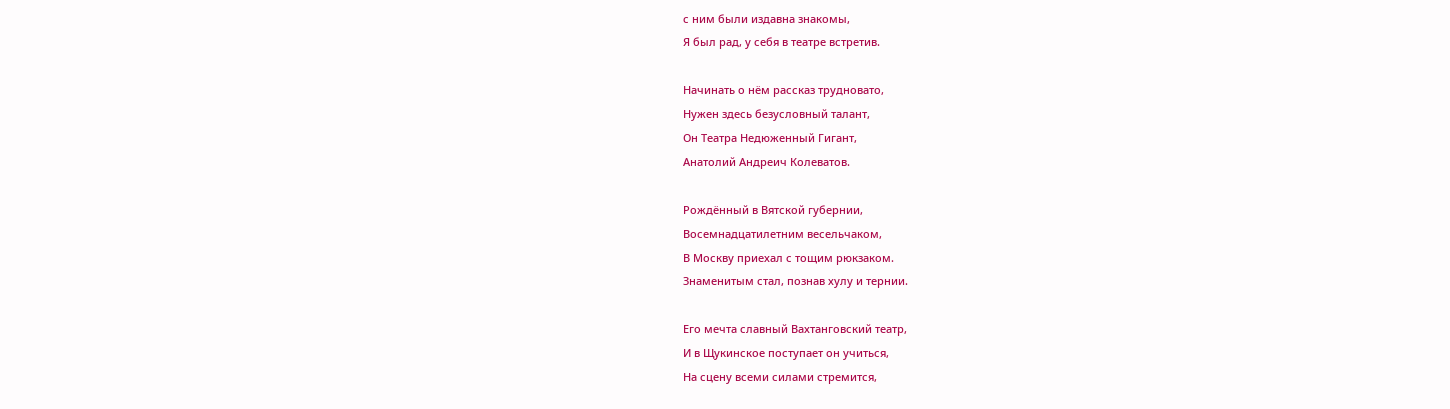с ним были издавна знакомы,
Я был рад, у себя в театре встретив.

Начинать о нём рассказ трудновато,
Нужен здесь безусловный талант,
Он Театра Недюженный Гигант,
Анатолий Андреич Колеватов.

Рождённый в Вятской губернии,
Восемнадцатилетним весельчаком,
В Москву приехал с тощим рюкзаком.
Знаменитым стал, познав хулу и тернии.

Его мечта славный Вахтанговский театр,
И в Щукинское поступает он учиться,
На сцену всеми силами стремится,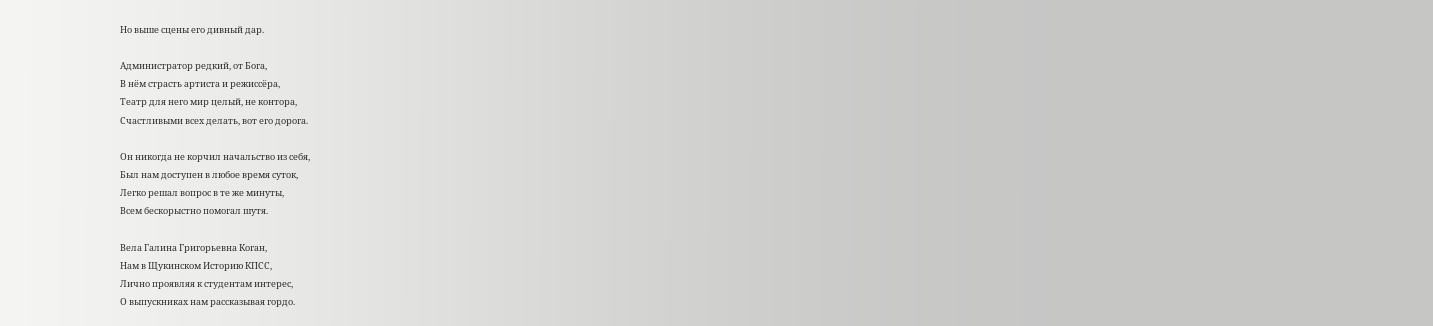Но выше сцены его дивный дар.

Администратор редкий, от Бога,
В нём страсть артиста и режиссёра,
Театр для него мир целый, не контора,
Счастливыми всех делать, вот его дорога.

Он никогда не корчил начальство из себя,
Был нам доступен в любое время суток,
Легко решал вопрос в те же минуты,
Всем бескорыстно помогал шутя.

Вела Галина Григорьевна Коган,
Нам в Щукинском Историю КПСС,
Лично проявляя к студентам интерес,
О выпускниках нам рассказывая гордо.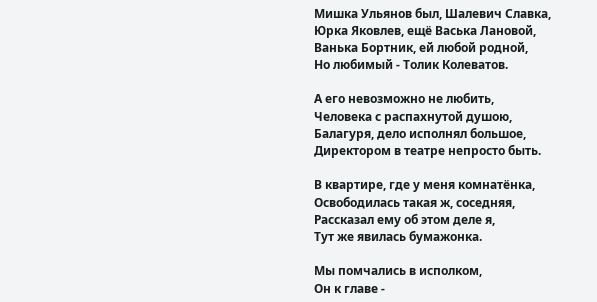Мишка Ульянов был, Шалевич Славка,
Юрка Яковлев, ещё Васька Лановой,
Ванька Бортник, ей любой родной,
Но любимый - Толик Колеватов.

А его невозможно не любить,
Человека с распахнутой душою,
Балагуря, дело исполнял большое,
Директором в театре непросто быть.

В квартире, где у меня комнатёнка,
Освободилась такая ж, соседняя,
Рассказал ему об этом деле я,
Тут же явилась бумажонка.

Мы помчались в исполком,
Он к главе -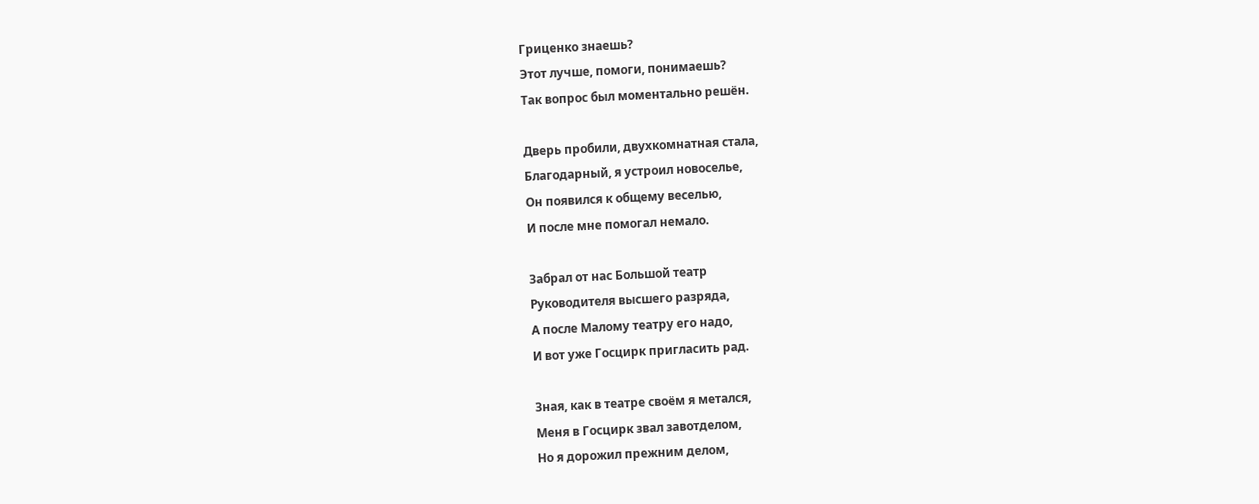Гриценко знаешь?
Этот лучше, помоги, понимаешь?
Так вопрос был моментально решён.

Дверь пробили, двухкомнатная стала,
Благодарный, я устроил новоселье,
Он появился к общему веселью,
И после мне помогал немало.

Забрал от нас Большой театр
Руководителя высшего разряда,
А после Малому театру его надо,
И вот уже Госцирк пригласить рад.

Зная, как в театре своём я метался,
Меня в Госцирк звал завотделом,
Но я дорожил прежним делом,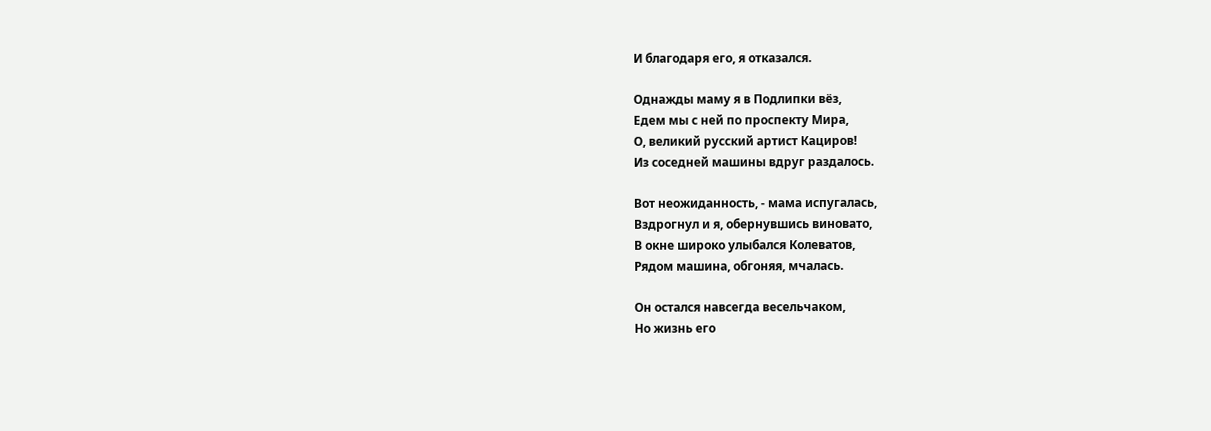И благодаря его, я отказался.

Однажды маму я в Подлипки вёз,
Едем мы с ней по проспекту Мира,
О, великий русский артист Кациров!
Из соседней машины вдруг раздалось.

Вот неожиданность, - мама испугалась,
Вздрогнул и я, обернувшись виновато,
В окне широко улыбался Колеватов,
Рядом машина, обгоняя, мчалась.

Он остался навсегда весельчаком,
Но жизнь его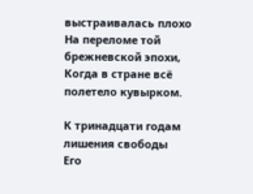выстраивалась плохо
На переломе той брежневской эпохи,
Когда в стране всё полетело кувырком.

К тринадцати годам лишения свободы
Его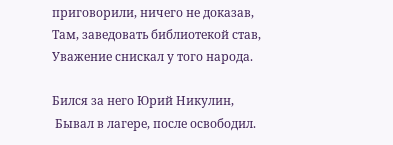приговорили, ничего не доказав,
Там, заведовать библиотекой став,
Уважение снискал у того народа.

Бился за него Юрий Никулин,
 Бывал в лагере, после освободил.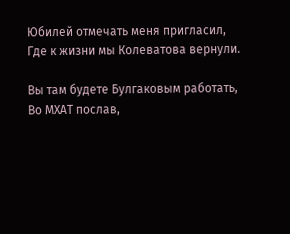Юбилей отмечать меня пригласил,
Где к жизни мы Колеватова вернули.

Вы там будете Булгаковым работать,
Во МХАТ послав,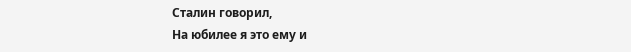Сталин говорил,
На юбилее я это ему и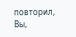повторил,
Вы,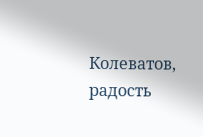Колеватов, радость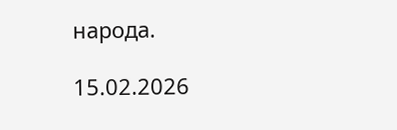народа.

15.02.2026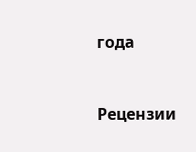года


Рецензии